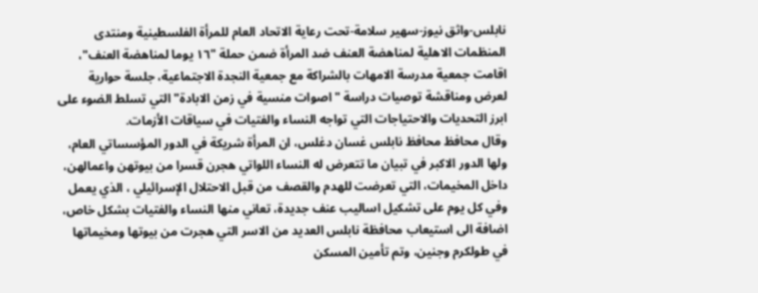نابلس-واثق نيوز-سهير سلامة-تحت رعاية الاتحاد العام للمرأة الفلسطينية ومنتدى المنظمات الاهلية لمناهضة العنف ضد المرأة ضمن حملة "١٦ يوما لمناهضة العنف"، اقامت جمعية مدرسة الامهات بالشراكة مع جمعية النجدة الاجتماعية، جلسة حوارية لعرض ومناقشة توصيات دراسة " اصوات منسية في زمن الابادة" التي تسلط الضوء على ابرز التحديات والاحتياجات التي تواجه النساء والفتيات في سياقات الأزمات.
وقال محافظ محافظ نابلس غسان دغلس، ان المرأة شريكة في الدور المؤسساتي العام، ولها الدور الاكبر في تبيان ما تتعرض له النساء اللواتي هجرن قسرا من بيوتهن واعمالهن، داخل المخيمات، التي تعرضت للهدم والقصف من قبل الاحتلال الإسرائيلي ، الذي يعمل وفي كل يوم على تشكيل اساليب عنف جديدة، تعاني منها النساء والفتيات بشكل خاص، اضافة الى استيعاب محافظة نابلس العديد من الاسر التي هجرت من بيوتها ومخيماتها في طولكرم وجنين، وتم تأمين المسكن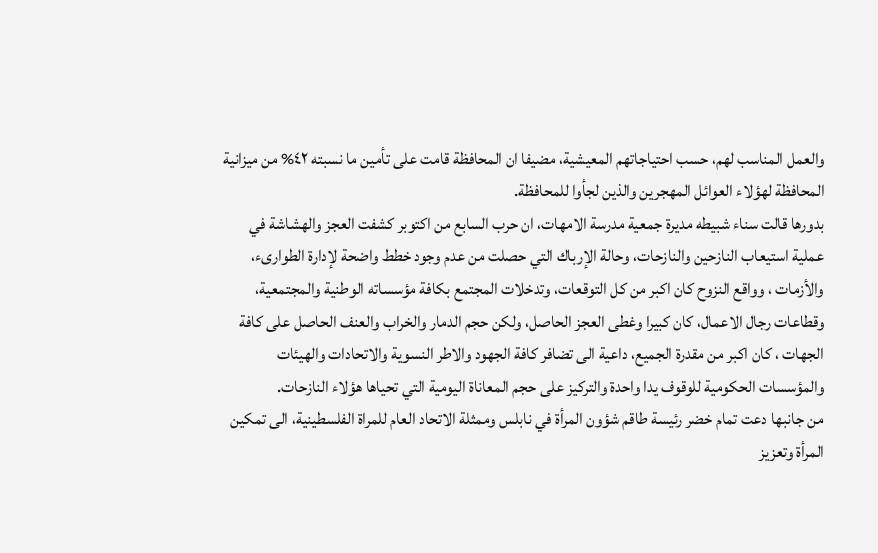والعمل المناسب لهم، حسب احتياجاتهم المعيشية، مضيفا ان المحافظة قامت على تأمين ما نسبته ٤٢% من ميزانية المحافظة لهؤلاء العوائل المهجرين والذين لجأوا للمحافظة.
بدورها قالت سناء شبيطه مديرة جمعية مدرسة الامهات، ان حرب السابع من اكتوبر كشفت العجز والهشاشة في عملية استيعاب النازحين والنازحات، وحالة الإرباك التي حصلت من عدم وجود خطط واضحة لإدارة الطوارىء، والأزمات ، وواقع النزوح كان اكبر من كل التوقعات، وتدخلات المجتمع بكافة مؤسساته الوطنية والمجتمعية، وقطاعات رجال الاعمال، كان كبيرا وغطى العجز الحاصل، ولكن حجم الدمار والخراب والعنف الحاصل على كافة الجهات ، كان اكبر من مقدرة الجميع، داعية الى تضافر كافة الجهود والاطر النسوية والاتحادات والهيئات والمؤسسات الحكومية للوقوف يدا واحدة والتركيز على حجم المعاناة اليومية التي تحياها هؤلاء النازحات.
من جانبها دعت تمام خضر رئيسة طاقم شؤون المرأة في نابلس وممثلة الاتحاد العام للمراة الفلسطينية، الى تمكين المرأة وتعزيز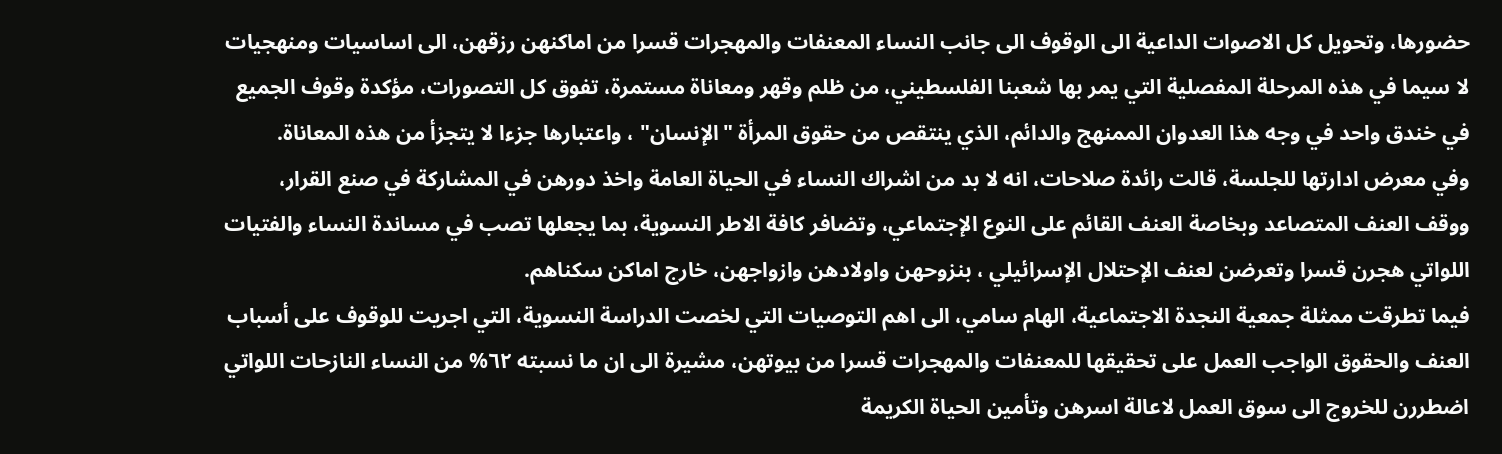حضورها، وتحويل كل الاصوات الداعية الى الوقوف الى جانب النساء المعنفات والمهجرات قسرا من اماكنهن رزقهن، الى اساسيات ومنهجيات لا سيما في هذه المرحلة المفصلية التي يمر بها شعبنا الفلسطيني، من ظلم وقهر ومعاناة مستمرة، تفوق كل التصورات، مؤكدة وقوف الجميع في خندق واحد في وجه هذا العدوان الممنهج والدائم، الذي ينتقص من حقوق المرأة "الإنسان" ، واعتبارها جزءا لا يتجزأ من هذه المعاناة.
وفي معرض ادارتها للجلسة، قالت رائدة صلاحات، انه لا بد من اشراك النساء في الحياة العامة واخذ دورهن في المشاركة في صنع القرار، ووقف العنف المتصاعد وبخاصة العنف القائم على النوع الإجتماعي، وتضافر كافة الاطر النسوية، بما يجعلها تصب في مساندة النساء والفتيات اللواتي هجرن قسرا وتعرضن لعنف الإحتلال الإسرائيلي ، بنزوحهن واولادهن وازواجهن، خارج اماكن سكناهم.
فيما تطرقت ممثلة جمعية النجدة الاجتماعية، الهام سامي، الى اهم التوصيات التي لخصت الدراسة النسوية، التي اجريت للوقوف على أسباب العنف والحقوق الواجب العمل على تحقيقها للمعنفات والمهجرات قسرا من بيوتهن، مشيرة الى ان ما نسبته ٦٢% من النساء النازحات اللواتي اضطررن للخروج الى سوق العمل لاعالة اسرهن وتأمين الحياة الكريمة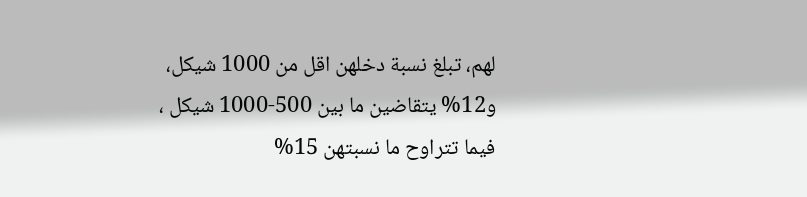لهم، تبلغ نسبة دخلهن اقل من 1000 شيكل، و12% يتقاضين ما بين 500-1000 شيكل ، فيما تتراوح ما نسبتهن 15%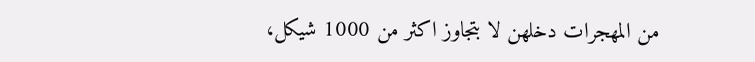من المهجرات دخلهن لا بتجاوز اكثر من 1000 شيكل،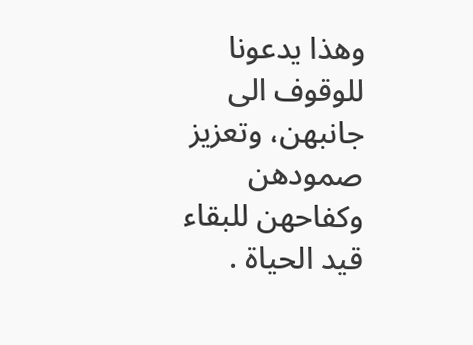وهذا يدعونا للوقوف الى جانبهن، وتعزيز صمودهن وكفاحهن للبقاء قيد الحياة .